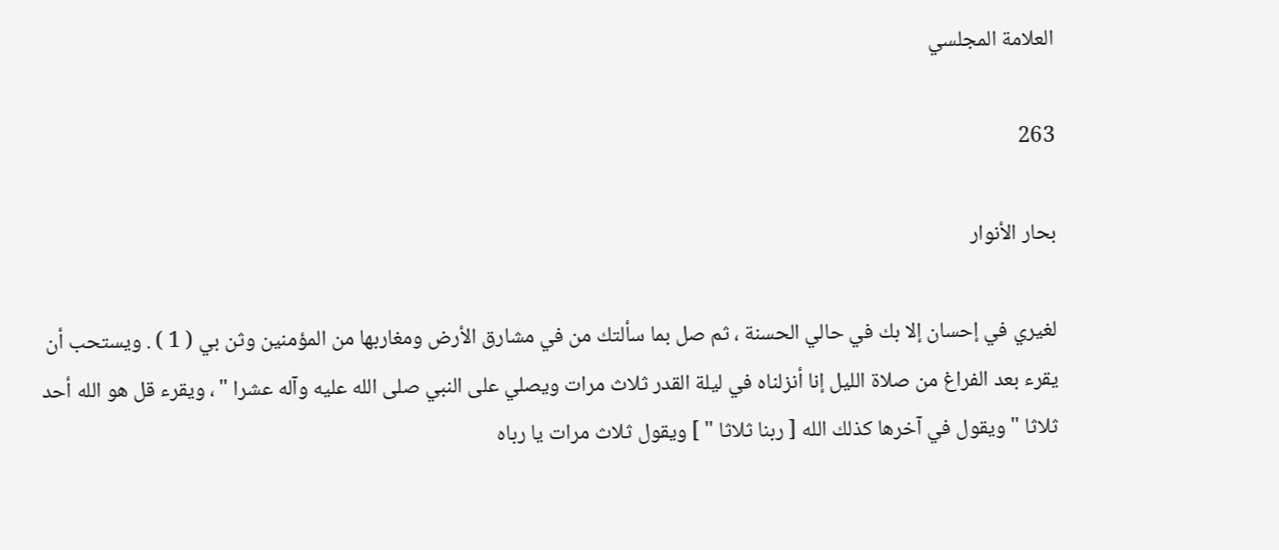العلامة المجلسي

263

بحار الأنوار

لغيري في إحسان إلا بك في حالي الحسنة ، ثم صل بما سألتك من في مشارق الأرض ومغاربها من المؤمنين وثن بي ( 1 ) . ويستحب أن يقرء بعد الفراغ من صلاة الليل إنا أنزلناه في ليلة القدر ثلاث مرات ويصلي على النبي صلى الله عليه وآله عشرا " ، ويقرء قل هو الله أحد ثلاثا " ويقول في آخرها كذلك الله [ ربنا ثلاثا " ] ويقول ثلاث مرات يا رباه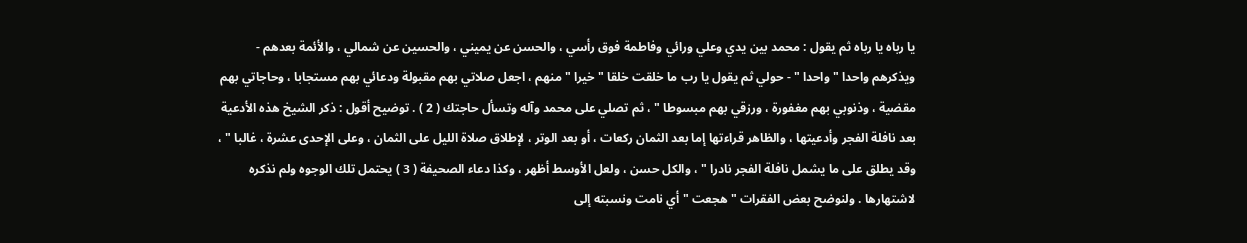يا رباه يا رباه ثم يقول : محمد بين يدي وعلي ورائي وفاطمة فوق رأسي ، والحسن عن يميني ، والحسين عن شمالي ، والأئمة بعدهم - ويذكرهم واحدا " واحدا " - حولي ثم يقول يا رب ما خلقت خلقا " خيرا " منهم ، اجعل صلاتي بهم مقبولة ودعائي بهم مستجابا ، وحاجاتي بهم مقضية ، وذنوبي بهم مغفورة ، ورزقي بهم مبسوطا " ، ثم تصلي على محمد وآله وتسأل حاجتك ( 2 ) . توضيح أقول : ذكر الشيخ هذه الأدعية بعد نافلة الفجر وأدعيتها ، والظاهر قراءتها إما بعد الثمان ركعات ، أو بعد الوتر ، لإطلاق صلاة الليل على الثمان ، وعلى الإحدى عشرة ، غالبا " ، وقد يطلق على ما يشمل نافلة الفجر نادرا " ، والكل حسن ، ولعل الأوسط أظهر ، وكذا دعاء الصحيفة ( 3 ) يحتمل تلك الوجوه ولم نذكره لاشتهارها . ولنوضح بعض الفقرات " هجعت " أي نامت ونسبته إلى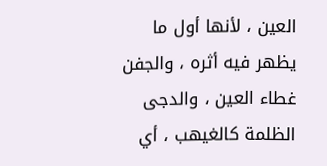العين ، لأنها أول ما يظهر فيه أثره ، والجفن غطاء العين ، والدجى الظلمة كالغيهب ، أي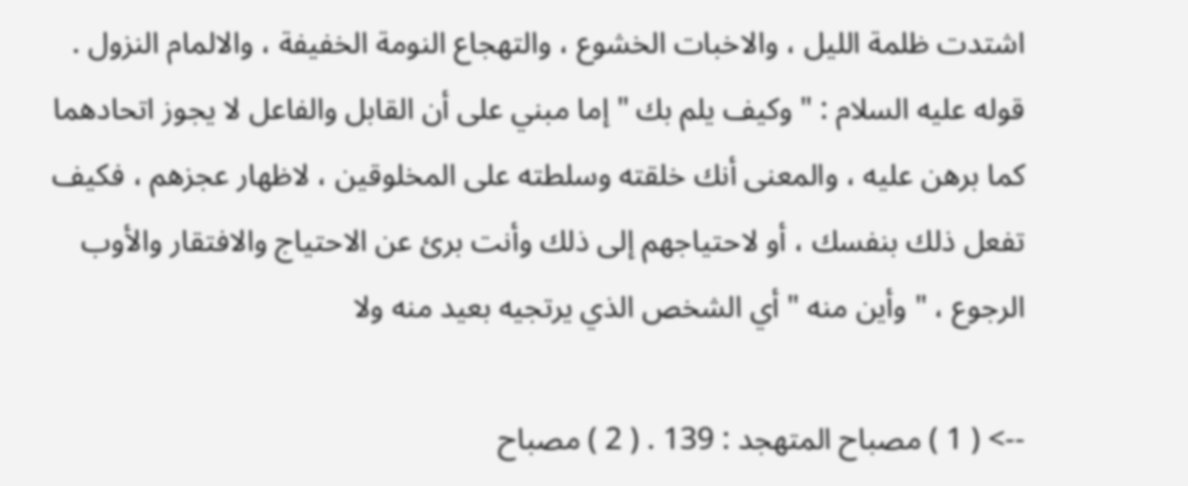اشتدت ظلمة الليل ، والاخبات الخشوع ، والتهجاع النومة الخفيفة ، والالمام النزول . قوله عليه السلام : " وكيف يلم بك " إما مبني على أن القابل والفاعل لا يجوز اتحادهما كما برهن عليه ، والمعنى أنك خلقته وسلطته على المخلوقين ، لاظهار عجزهم ، فكيف تفعل ذلك بنفسك ، أو لاحتياجهم إلى ذلك وأنت برئ عن الاحتياج والافتقار والأوب الرجوع ، " وأين منه " أي الشخص الذي يرتجيه بعيد منه ولا

--> ( 1 ) مصباح المتهجد : 139 . ( 2 ) مصباح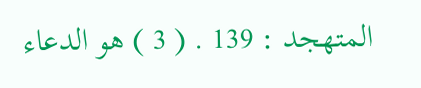المتهجد : 139 . ( 3 ) هو الدعاء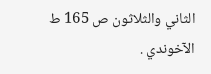الثاني والثلاثون ص 165 ط الآخوندي .